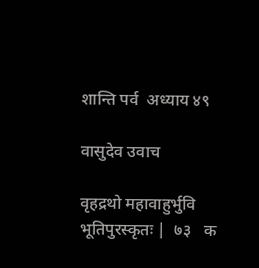शान्ति पर्व  अध्याय ४९

वासुदेव उवाच

वृहद्रथो महावाहुर्भुवि भूतिपुरस्कृतः |  ७३   क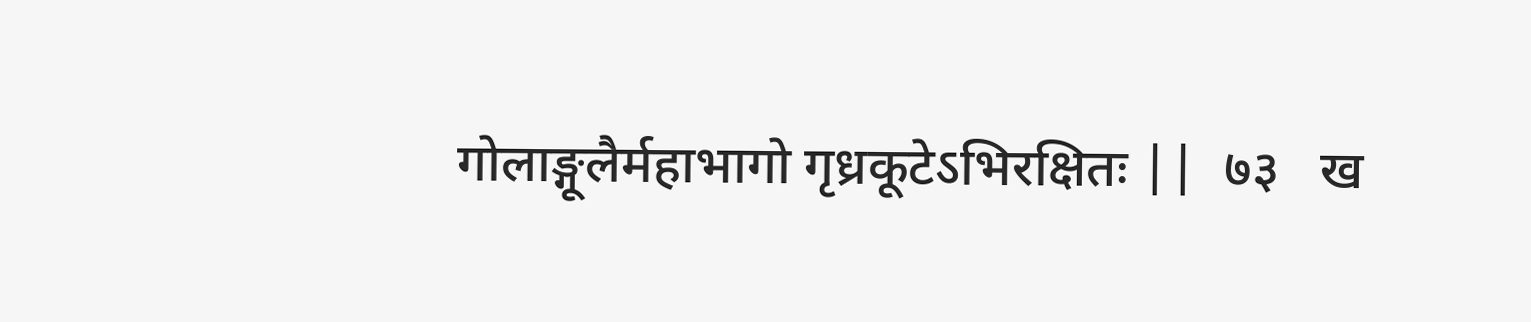गोलाङ्गूलैर्महाभागो गृध्रकूटेऽभिरक्षितः ||  ७३   ख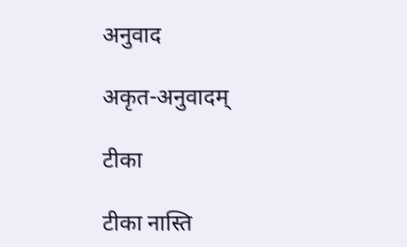अनुवाद

अकृत-अनुवादम्

टीका

टीका नास्ति